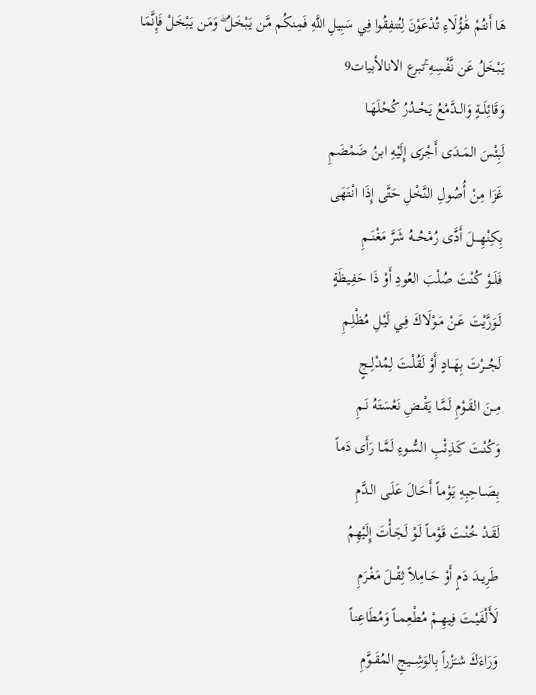هَا أَنتُمْ هَٰؤُلَاءِ تُدْعَوْنَ لِتُنفِقُوا فِي سَبِيلِ اللَّهِ فَمِنكُم مَّن يَبْخَلُ ۖ وَمَن يَبْخَلْ فَإِنَّمَا يَبْخَلُ عَن نَّفْسِهِ ۚتبرع الانالأبيات9
وَقَائِلَــةٍ وَالــدَّمْعُ يَحْــدُرُ كُحْلَهَـا
لَبِئْسَ المَــدَى أَجْرَى إِلَيْهِ ابنُ ضَمْضَمِ
غَزَا مِنْ أُصُولِ النَّخْلِ حَتَّى إِذَا انْتَهَى
بِكِنْهِــــلَ أَدَّى رُمْحُـــهُ شَرَّ مَغْنَــمِ
فَلَــوْ كُنْتَ صُلْبَ العُودِ أَوْ ذَا حَفِيظَةٍ
لَـوَرَّيْتَ عَـنْ مَـوْلَاكَ فِـي لَيْـلِ مُظْلِـمِ
لَجُـــرْتَ بِهَــادٍ أَوْ لَقُلْـتَ لِمُدْلِــجٍ
مِــنَ القَـوْمِ لَمَّـا يَقْـضِ نَعْسَتَهُ نَـمِ
وَكُنْـتَ كَـذِئْبِ السُّـوءِ لَمَّـا رَأَى دَماً
بِصَــاحِبِهِ يَوْمـاً أَحَـالَ عَلَـى الـدَّمِ
لَقَـدْ خُنْـتَ قَوْمـاً لَـوْ لَجَـأْتَ إِلَيْهِمُ
طَرِيــدَ دَمٍ أَوْ حَــامِلاً ثِقْــلَ مَغْـرَمِ
لَأَلْفَيْــتَ فِيهِــمْ مُطْعِمــاً وَمُطَاعِنـاً
وَرَاءَكَ شـَزْراً بِالوَشِـــيجِ المُقَــوَّمِ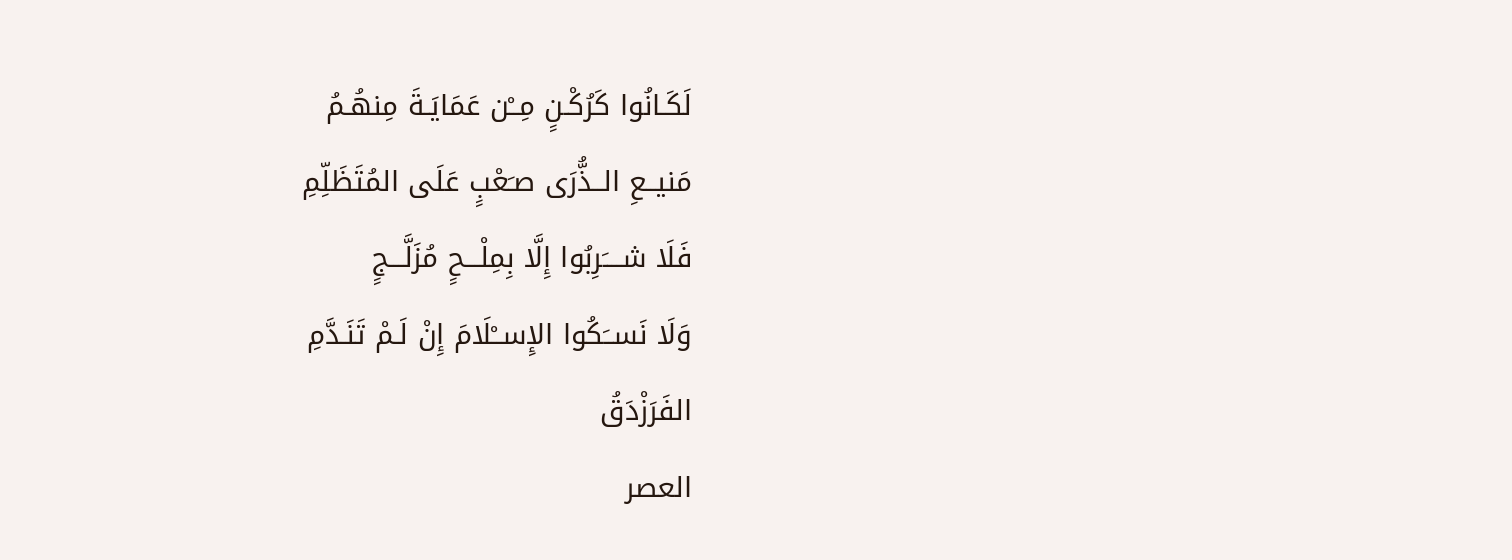لَكَـانُوا كَرُكْـنٍ مِــْن عَمَايَـةَ مِنهُـمُ
مَنيــعِ الــذُّرَى صـَعْبٍ عَلَى المُتَظَلِّمِ
فَلَا شــــَرِبُوا إِلَّا بِمِلْـــحٍ مُزَلَّـــجٍ
وَلَا نَســَكُوا الإِســْلَامَ إِنْ لَـمْ تَنَـدَّمِ
الفَرَزْدَقُ
العصر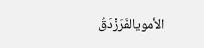الأمويالفَرَزْدَقُ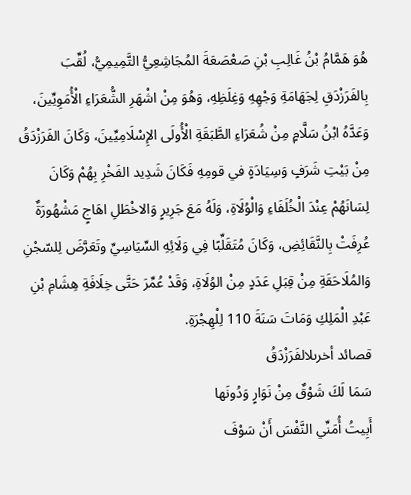هُوَ هَمَّامُ بْنُ غَالِبِ بْنِ صَعْصَعَةَ المُجَاشِعِيُّ التَّمِيمِيُّ، لُقِّبَ بِالفَرَزْدَقِ لِجَهَامَةِ وَجْهِهِ وَغِلَظِهِ، وَهُوَ مِنْ اشْهَرِ الشُّعَرَاءِ الْأُمَوِيِّينَ، وَعَدَّهُ ابْنُ سَلَّامٍ مِنْ شُعَرَاءِ الطَّبَقَةِ الْأُولَى الإِسْلَامِيِّينَ، وَكَانَ الفَرَزْدَقُ مِنْ بَيْتِ شَرَفٍ وَسِيَادَةٍ في قومِهِ فَكَانَ شَدِيد الفَخْرِ بِهُمْ وَكَانَ لِسَانَهُمْ عِنْدَ الْخُلَفَاءِ وَالْوُلَاةِ، وَلَهُ مَعَ جَرِيرٍ وَالاخْطَلِ اهَاجٍ مَشْهُورَةٌ عُرِفَتْ بِالنَّقَائِضِ، وَكَانَ مُتَقَلِّبًا فِي وَلَائِهِ السِّيَاسِيِّ وتَعَرَّضَ لِلسّجْنِ وَالمُلَاحَقَةِ مِنْ قِبَلِ عَدَدٍ مِنْ الوُلَاةِ، وَقَدْ عُمِّرَ حَتَّى خِلَافَةِ هِشَامِ بْنِ عَبْدِ الْمَلِكِ وَمَاتَ سَنَةَ 110 لِلْهِجْرَةِ.
قصائد أخرىلالفَرَزْدَقُ
سَمَا لَكَ شَوْقٌ مِنْ نَوَارٍ وَدُونَها
أَبِيتُ أُمَنِّي النَّفْسَ أَنْ سَوْفَ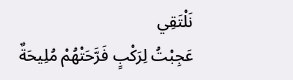نَلْتَقِي
عَجِبْتُ لِرَكْبٍ فَرَّحَتْهُمْ مُلِيحَةٌ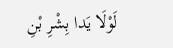لَوْلَا يَدا بِشْرِ بْنِ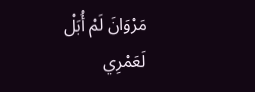مَرْوَانَ لَمْ أُبَلْ
لَعَمْرِي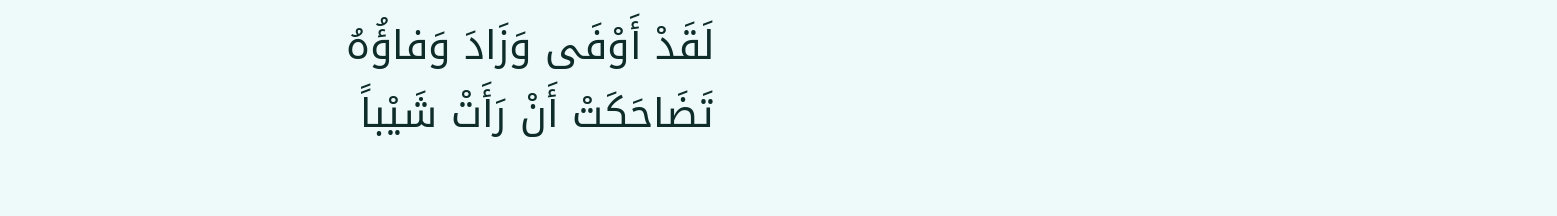لَقَدْ أَوْفَى وَزَادَ وَفاؤُهُ
تَضَاحَكَتْ أَنْ رَأَتْ شَيْباً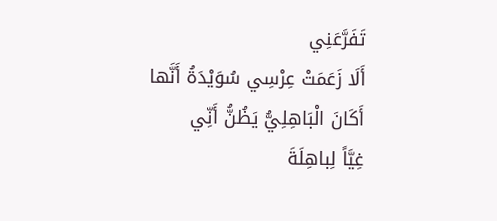تَفَرَّعَنِي
أَلَا زَعَمَتْ عِرْسِي سُوَيْدَةُ أَنَّها
أَكَانَ الْبَاهِلِيُّ يَظُنُّ أَنِّي
غِيَّاً لِباهِلَةَ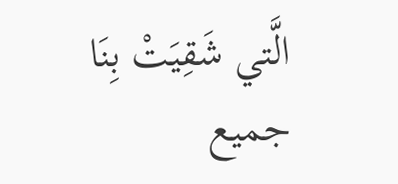الَّتي شَقِيَتْ بِنَا
جميع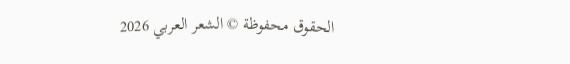الحقوق محفوظة © الشعر العربي 2026